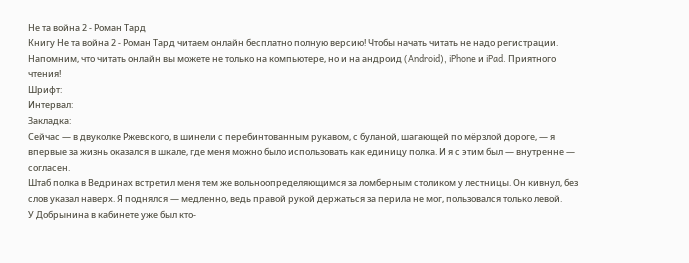Не та война 2 - Роман Тард
Книгу Не та война 2 - Роман Тард читаем онлайн бесплатно полную версию! Чтобы начать читать не надо регистрации. Напомним, что читать онлайн вы можете не только на компьютере, но и на андроид (Android), iPhone и iPad. Приятного чтения!
Шрифт:
Интервал:
Закладка:
Сейчас — в двуколке Ржевского, в шинели с перебинтованным рукавом, с буланой, шагающей по мёрзлой дороге, — я впервые за жизнь оказался в шкале, где меня можно было использовать как единицу полка. И я с этим был — внутренне — согласен.
Штаб полка в Ведринах встретил меня тем же вольноопределяющимся за ломберным столиком у лестницы. Он кивнул, без слов указал наверх. Я поднялся — медленно, ведь правой рукой держаться за перила не мог, пользовался только левой.
У Добрынина в кабинете уже был кто-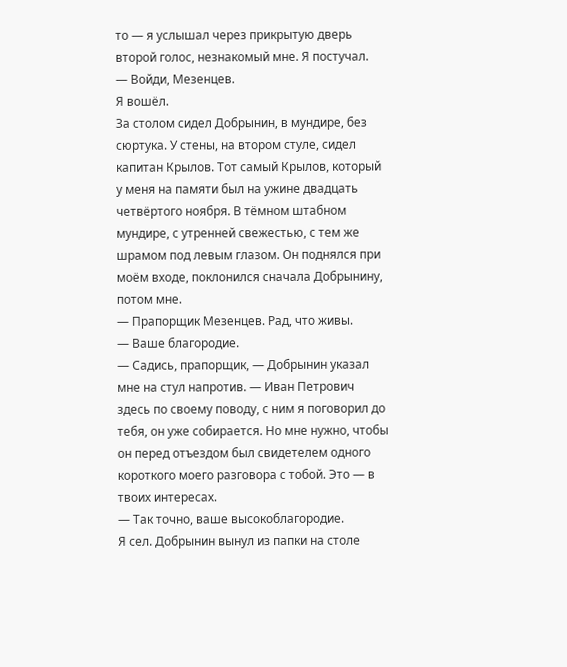то — я услышал через прикрытую дверь второй голос, незнакомый мне. Я постучал.
— Войди, Мезенцев.
Я вошёл.
За столом сидел Добрынин, в мундире, без сюртука. У стены, на втором стуле, сидел капитан Крылов. Тот самый Крылов, который у меня на памяти был на ужине двадцать четвёртого ноября. В тёмном штабном мундире, с утренней свежестью, с тем же шрамом под левым глазом. Он поднялся при моём входе, поклонился сначала Добрынину, потом мне.
— Прапорщик Мезенцев. Рад, что живы.
— Ваше благородие.
— Садись, прапорщик, — Добрынин указал мне на стул напротив. — Иван Петрович здесь по своему поводу, с ним я поговорил до тебя, он уже собирается. Но мне нужно, чтобы он перед отъездом был свидетелем одного короткого моего разговора с тобой. Это — в твоих интересах.
— Так точно, ваше высокоблагородие.
Я сел. Добрынин вынул из папки на столе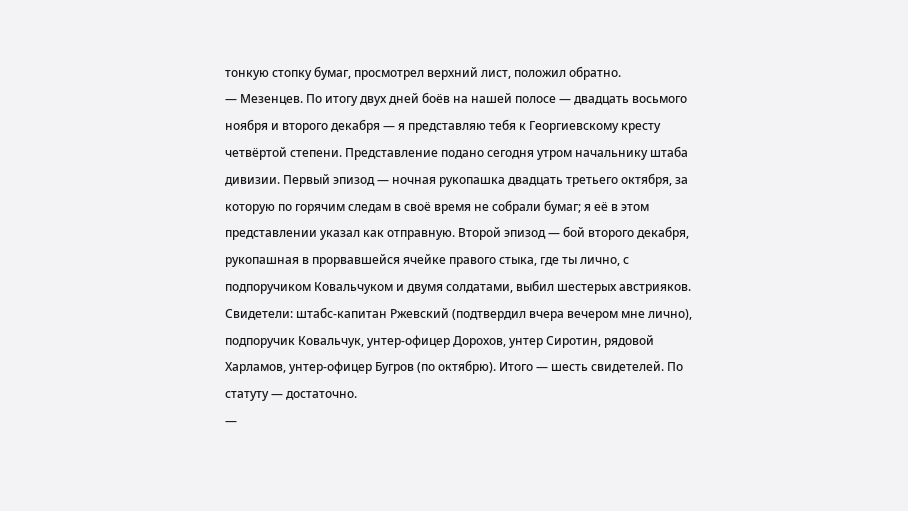тонкую стопку бумаг, просмотрел верхний лист, положил обратно.
— Мезенцев. По итогу двух дней боёв на нашей полосе — двадцать восьмого ноября и второго декабря — я представляю тебя к Георгиевскому кресту четвёртой степени. Представление подано сегодня утром начальнику штаба дивизии. Первый эпизод — ночная рукопашка двадцать третьего октября, за которую по горячим следам в своё время не собрали бумаг; я её в этом представлении указал как отправную. Второй эпизод — бой второго декабря, рукопашная в прорвавшейся ячейке правого стыка, где ты лично, с подпоручиком Ковальчуком и двумя солдатами, выбил шестерых австрияков. Свидетели: штабс-капитан Ржевский (подтвердил вчера вечером мне лично), подпоручик Ковальчук, унтер-офицер Дорохов, унтер Сиротин, рядовой Харламов, унтер-офицер Бугров (по октябрю). Итого — шесть свидетелей. По статуту — достаточно.
—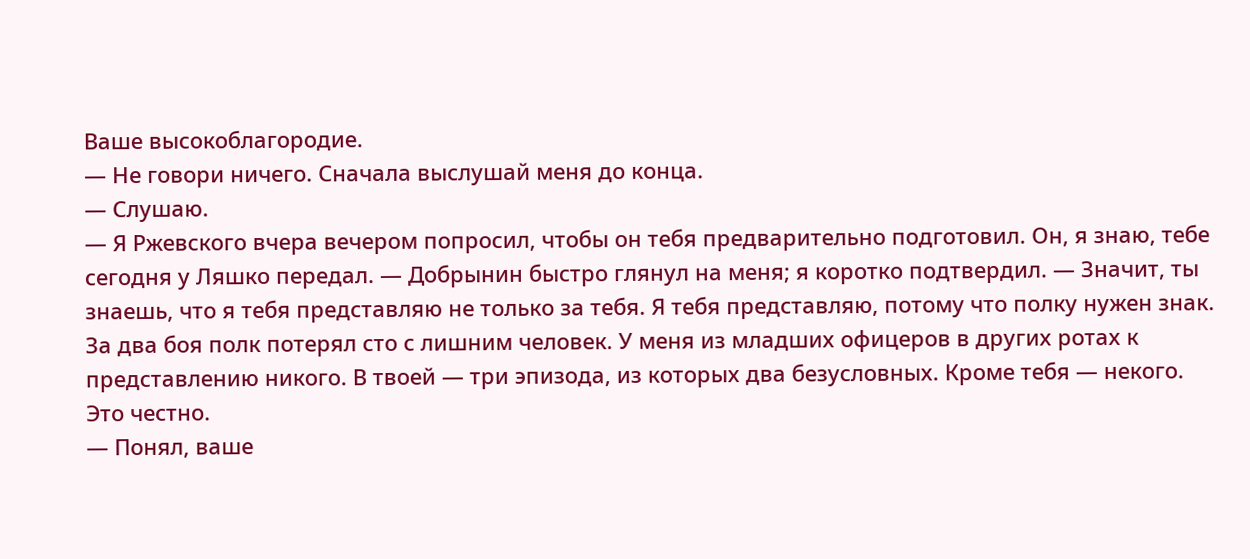Ваше высокоблагородие.
— Не говори ничего. Сначала выслушай меня до конца.
— Слушаю.
— Я Ржевского вчера вечером попросил, чтобы он тебя предварительно подготовил. Он, я знаю, тебе сегодня у Ляшко передал. — Добрынин быстро глянул на меня; я коротко подтвердил. — Значит, ты знаешь, что я тебя представляю не только за тебя. Я тебя представляю, потому что полку нужен знак. За два боя полк потерял сто с лишним человек. У меня из младших офицеров в других ротах к представлению никого. В твоей — три эпизода, из которых два безусловных. Кроме тебя — некого. Это честно.
— Понял, ваше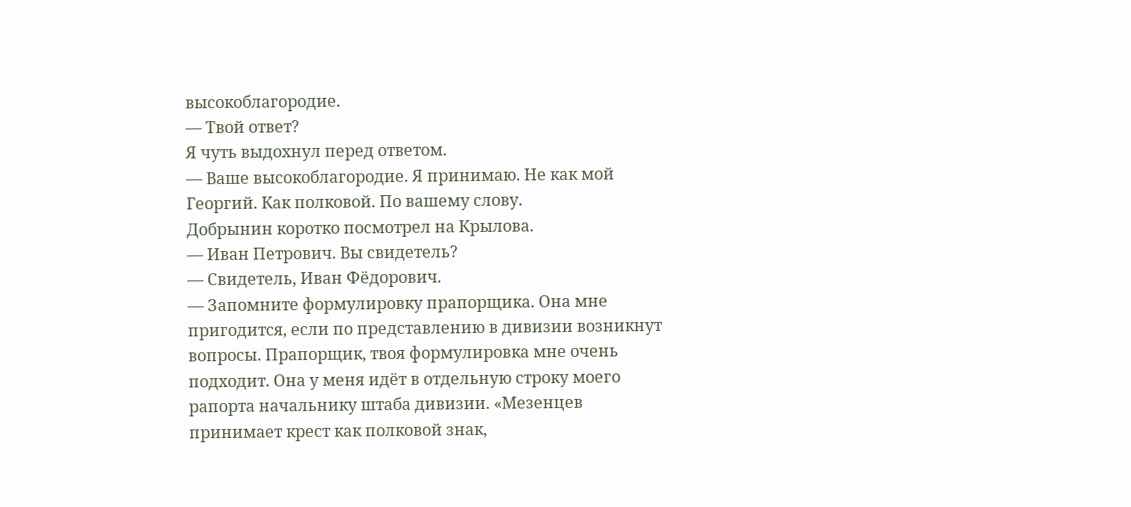высокоблагородие.
— Твой ответ?
Я чуть выдохнул перед ответом.
— Ваше высокоблагородие. Я принимаю. Не как мой Георгий. Как полковой. По вашему слову.
Добрынин коротко посмотрел на Крылова.
— Иван Петрович. Вы свидетель?
— Свидетель, Иван Фёдорович.
— Запомните формулировку прапорщика. Она мне пригодится, если по представлению в дивизии возникнут вопросы. Прапорщик, твоя формулировка мне очень подходит. Она у меня идёт в отдельную строку моего рапорта начальнику штаба дивизии. «Мезенцев принимает крест как полковой знак,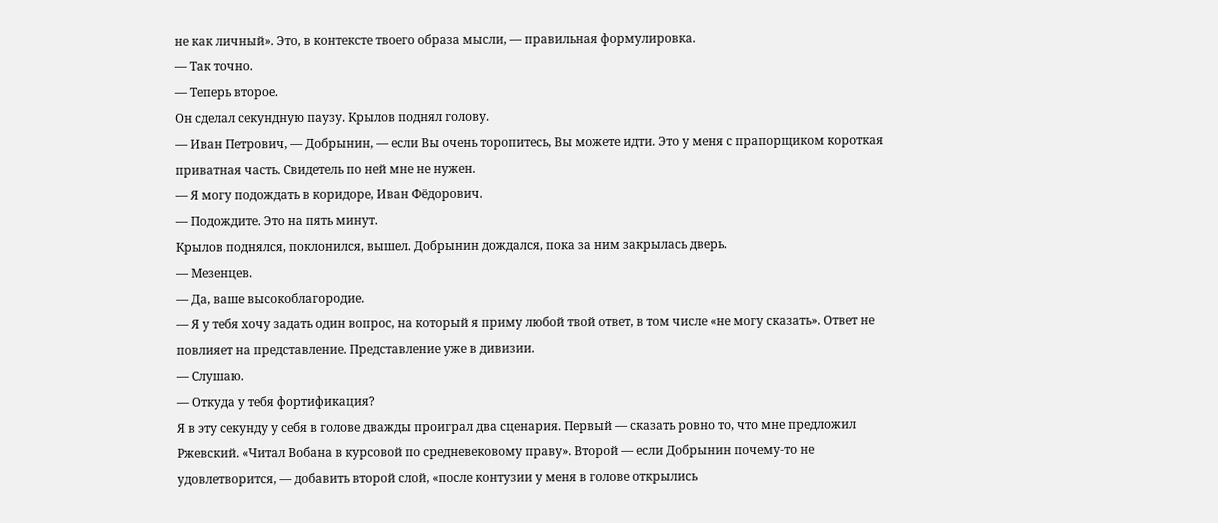не как личный». Это, в контексте твоего образа мысли, — правильная формулировка.
— Так точно.
— Теперь второе.
Он сделал секундную паузу. Крылов поднял голову.
— Иван Петрович, — Добрынин, — если Вы очень торопитесь, Вы можете идти. Это у меня с прапорщиком короткая приватная часть. Свидетель по ней мне не нужен.
— Я могу подождать в коридоре, Иван Фёдорович.
— Подождите. Это на пять минут.
Крылов поднялся, поклонился, вышел. Добрынин дождался, пока за ним закрылась дверь.
— Мезенцев.
— Да, ваше высокоблагородие.
— Я у тебя хочу задать один вопрос, на который я приму любой твой ответ, в том числе «не могу сказать». Ответ не повлияет на представление. Представление уже в дивизии.
— Слушаю.
— Откуда у тебя фортификация?
Я в эту секунду у себя в голове дважды проиграл два сценария. Первый — сказать ровно то, что мне предложил Ржевский. «Читал Вобана в курсовой по средневековому праву». Второй — если Добрынин почему-то не удовлетворится, — добавить второй слой, «после контузии у меня в голове открылись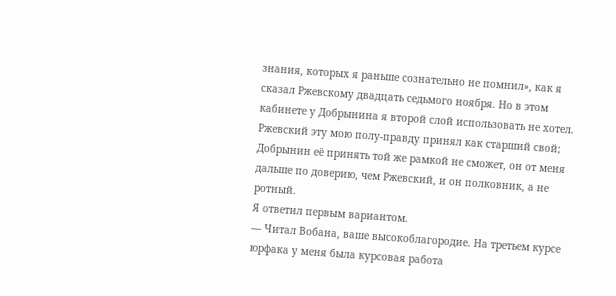знания, которых я раньше сознательно не помнил», как я сказал Ржевскому двадцать седьмого ноября. Но в этом кабинете у Добрынина я второй слой использовать не хотел. Ржевский эту мою полу-правду принял как старший свой; Добрынин её принять той же рамкой не сможет, он от меня дальше по доверию, чем Ржевский, и он полковник, а не ротный.
Я ответил первым вариантом.
— Читал Вобана, ваше высокоблагородие. На третьем курсе юрфака у меня была курсовая работа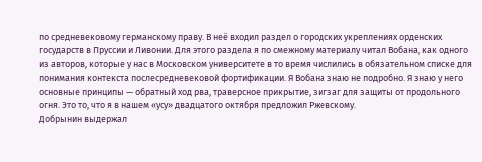по средневековому германскому праву. В неё входил раздел о городских укреплениях орденских государств в Пруссии и Ливонии. Для этого раздела я по смежному материалу читал Вобана, как одного из авторов, которые у нас в Московском университете в то время числились в обязательном списке для понимания контекста послесредневековой фортификации. Я Вобана знаю не подробно. Я знаю у него основные принципы — обратный ход рва, траверсное прикрытие, зигзаг для защиты от продольного огня. Это то, что я в нашем «усу» двадцатого октября предложил Ржевскому.
Добрынин выдержал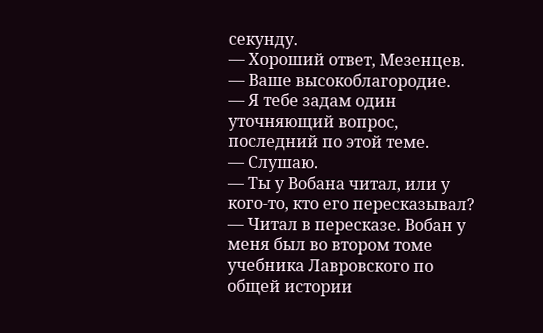секунду.
— Хороший ответ, Мезенцев.
— Ваше высокоблагородие.
— Я тебе задам один уточняющий вопрос, последний по этой теме.
— Слушаю.
— Ты у Вобана читал, или у кого-то, кто его пересказывал?
— Читал в пересказе. Вобан у меня был во втором томе учебника Лавровского по общей истории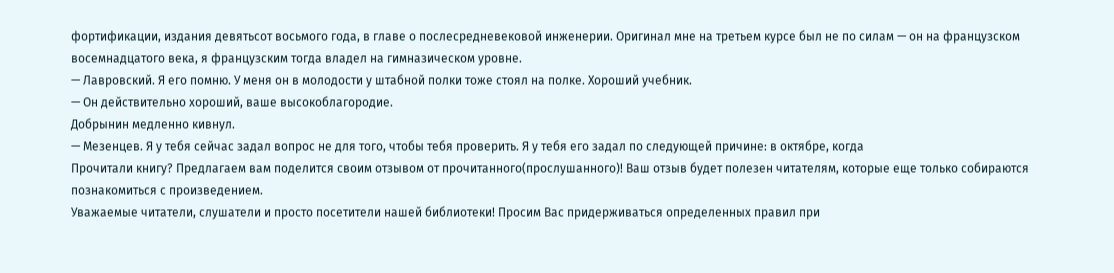фортификации, издания девятьсот восьмого года, в главе о послесредневековой инженерии. Оригинал мне на третьем курсе был не по силам — он на французском восемнадцатого века, я французским тогда владел на гимназическом уровне.
— Лавровский. Я его помню. У меня он в молодости у штабной полки тоже стоял на полке. Хороший учебник.
— Он действительно хороший, ваше высокоблагородие.
Добрынин медленно кивнул.
— Мезенцев. Я у тебя сейчас задал вопрос не для того, чтобы тебя проверить. Я у тебя его задал по следующей причине: в октябре, когда
Прочитали книгу? Предлагаем вам поделится своим отзывом от прочитанного(прослушанного)! Ваш отзыв будет полезен читателям, которые еще только собираются познакомиться с произведением.
Уважаемые читатели, слушатели и просто посетители нашей библиотеки! Просим Вас придерживаться определенных правил при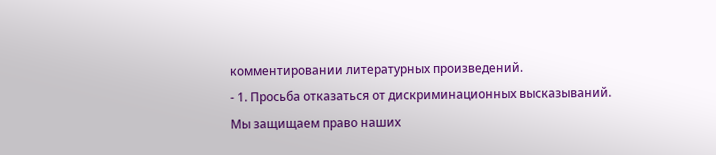комментировании литературных произведений.
- 1. Просьба отказаться от дискриминационных высказываний. Мы защищаем право наших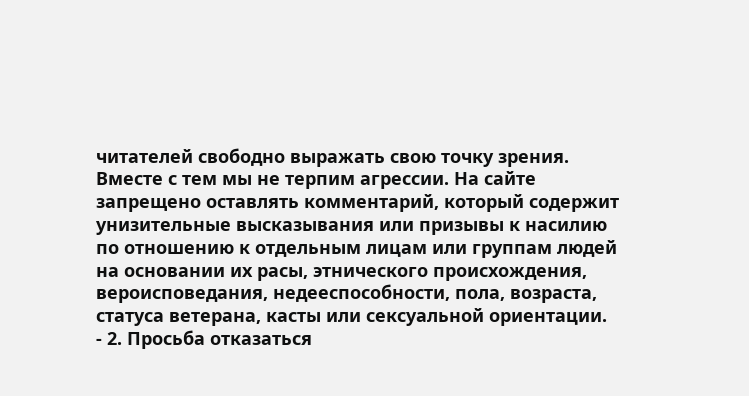читателей свободно выражать свою точку зрения. Вместе с тем мы не терпим агрессии. На сайте запрещено оставлять комментарий, который содержит унизительные высказывания или призывы к насилию по отношению к отдельным лицам или группам людей на основании их расы, этнического происхождения, вероисповедания, недееспособности, пола, возраста, статуса ветерана, касты или сексуальной ориентации.
- 2. Просьба отказаться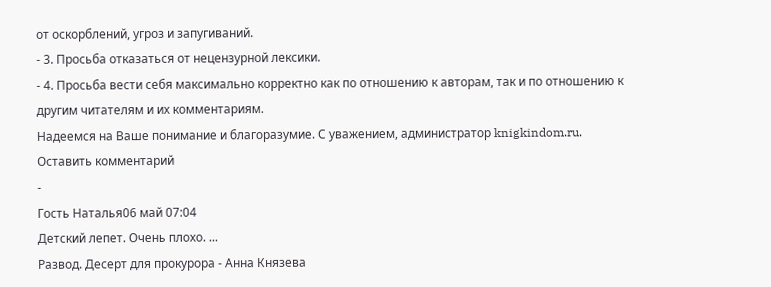от оскорблений, угроз и запугиваний.
- 3. Просьба отказаться от нецензурной лексики.
- 4. Просьба вести себя максимально корректно как по отношению к авторам, так и по отношению к другим читателям и их комментариям.
Надеемся на Ваше понимание и благоразумие. С уважением, администратор knigkindom.ru.
Оставить комментарий
-
Гость Наталья06 май 07:04
Детский лепет. Очень плохо. ...
Развод. Десерт для прокурора - Анна Князева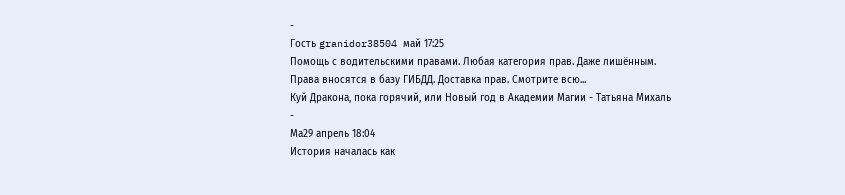-
Гость granidor38504 май 17:25
Помощь с водительскими правами. Любая категория прав. Даже лишённым. Права вносятся в базу ГИБДД. Доставка прав. Смотрите всю...
Куй Дракона, пока горячий, или Новый год в Академии Магии - Татьяна Михаль
-
Ма29 апрель 18:04
История началась как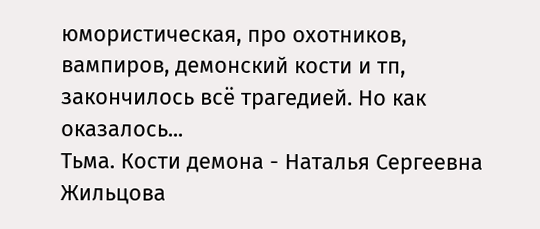юмористическая, про охотников, вампиров, демонский кости и тп, закончилось всё трагедией. Но как оказалось...
Тьма. Кости демона - Наталья Сергеевна Жильцова